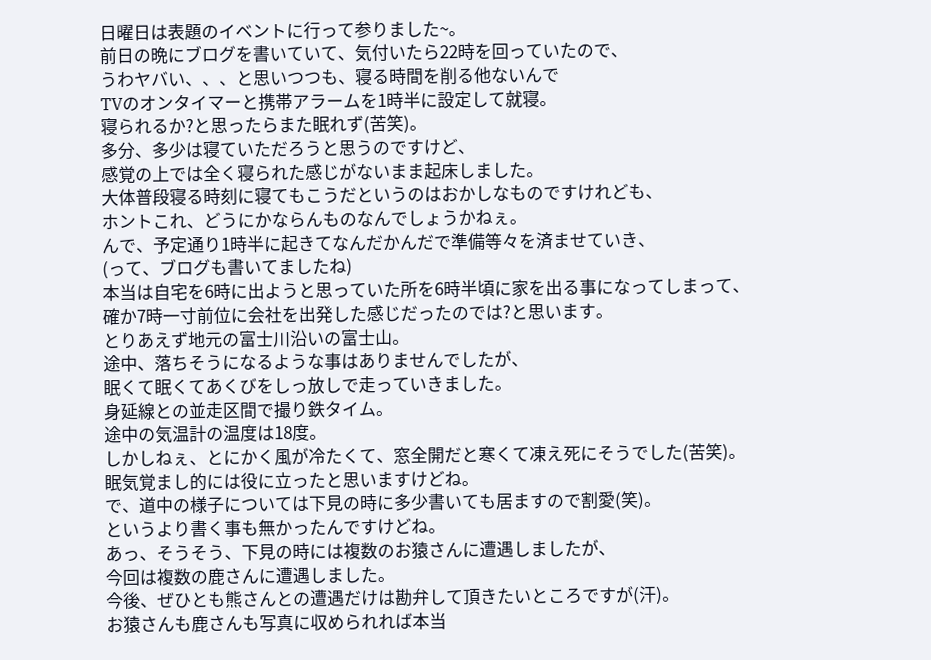日曜日は表題のイベントに行って参りました~。
前日の晩にブログを書いていて、気付いたら22時を回っていたので、
うわヤバい、、、と思いつつも、寝る時間を削る他ないんで
TVのオンタイマーと携帯アラームを1時半に設定して就寝。
寝られるか?と思ったらまた眠れず(苦笑)。
多分、多少は寝ていただろうと思うのですけど、
感覚の上では全く寝られた感じがないまま起床しました。
大体普段寝る時刻に寝てもこうだというのはおかしなものですけれども、
ホントこれ、どうにかならんものなんでしょうかねぇ。
んで、予定通り1時半に起きてなんだかんだで準備等々を済ませていき、
(って、ブログも書いてましたね)
本当は自宅を6時に出ようと思っていた所を6時半頃に家を出る事になってしまって、
確か7時一寸前位に会社を出発した感じだったのでは?と思います。
とりあえず地元の富士川沿いの富士山。
途中、落ちそうになるような事はありませんでしたが、
眠くて眠くてあくびをしっ放しで走っていきました。
身延線との並走区間で撮り鉄タイム。
途中の気温計の温度は18度。
しかしねぇ、とにかく風が冷たくて、窓全開だと寒くて凍え死にそうでした(苦笑)。
眠気覚まし的には役に立ったと思いますけどね。
で、道中の様子については下見の時に多少書いても居ますので割愛(笑)。
というより書く事も無かったんですけどね。
あっ、そうそう、下見の時には複数のお猿さんに遭遇しましたが、
今回は複数の鹿さんに遭遇しました。
今後、ぜひとも熊さんとの遭遇だけは勘弁して頂きたいところですが(汗)。
お猿さんも鹿さんも写真に収められれば本当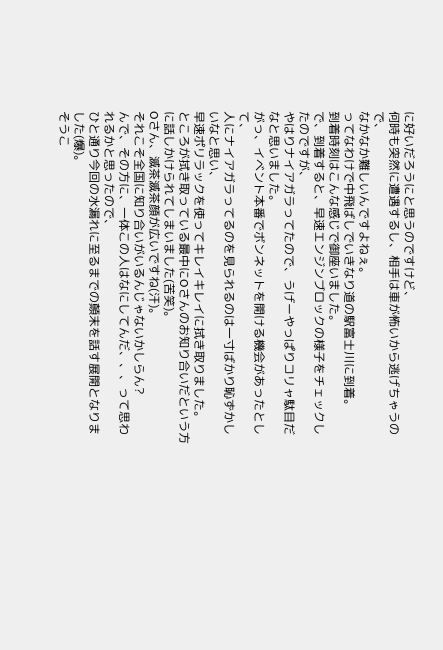に好いだろうにと思うのですけど、
何時も突然に遭遇するし、相手は車が怖いから逃げちゃうので、
なかなか難しいんですよねぇ。
ってなわけで中飛ばしでいきなり道の駅富士川に到着。
到着時刻はこんな感じで御座いました。
で、到着すると、早速エンジンブロックの様子をチェックしたのですが、
やはりナイアガラってたので、うげーやっぱりコリャ駄目だなと思いました。
がっ、イベント本番でボンネットを開ける機会があったとして、
人にナイアガラってるのを見られるのは一寸ばかり恥ずかしいなと思い、
早速ポリラックを使ってキレイキレイに拭き取りました。
ところが拭き取っている最中にOさんのお知り合いだという方に話しかけられてしまいました(苦笑)。
Oさん、滅茶滅茶顔が広いですね(汗)。
それこそ全国に知り合いがいるんじゃないかしらん?
んで、その方に、一体この人はなにしてんだ、、、って思われるかと思ったので、
ひと通り今回の水漏れに至るまでの顛末を話す展開となりました(爆)。
そうこ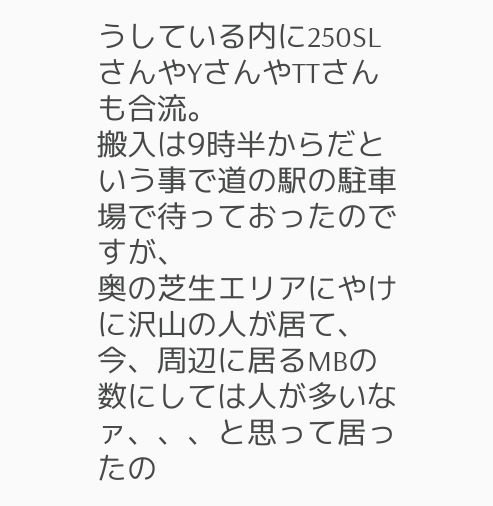うしている内に250SLさんやYさんやTTさんも合流。
搬入は9時半からだという事で道の駅の駐車場で待っておったのですが、
奥の芝生エリアにやけに沢山の人が居て、
今、周辺に居るMBの数にしては人が多いなァ、、、と思って居ったの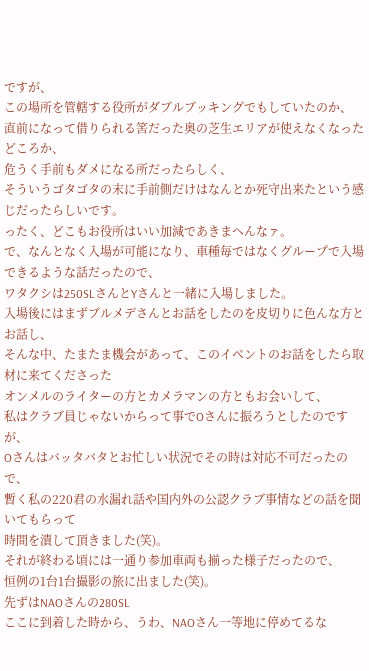ですが、
この場所を管轄する役所がダブルブッキングでもしていたのか、
直前になって借りられる筈だった奥の芝生エリアが使えなくなったどころか、
危うく手前もダメになる所だったらしく、
そういうゴタゴタの末に手前側だけはなんとか死守出来たという感じだったらしいです。
ったく、どこもお役所はいい加減であきまへんなァ。
で、なんとなく入場が可能になり、車種毎ではなくグループで入場できるような話だったので、
ワタクシは250SLさんとYさんと一緒に入場しました。
入場後にはまずブルメデさんとお話をしたのを皮切りに色んな方とお話し、
そんな中、たまたま機会があって、このイベントのお話をしたら取材に来てくださった
オンメルのライターの方とカメラマンの方ともお会いして、
私はクラブ員じゃないからって事でOさんに振ろうとしたのですが、
Oさんはバッタバタとお忙しい状況でその時は対応不可だったので、
暫く私の220君の水漏れ話や国内外の公認クラブ事情などの話を聞いてもらって
時間を潰して頂きました(笑)。
それが終わる頃には一通り参加車両も揃った様子だったので、
恒例の1台1台撮影の旅に出ました(笑)。
先ずはNAOさんの280SL
ここに到着した時から、うわ、NAOさん一等地に停めてるな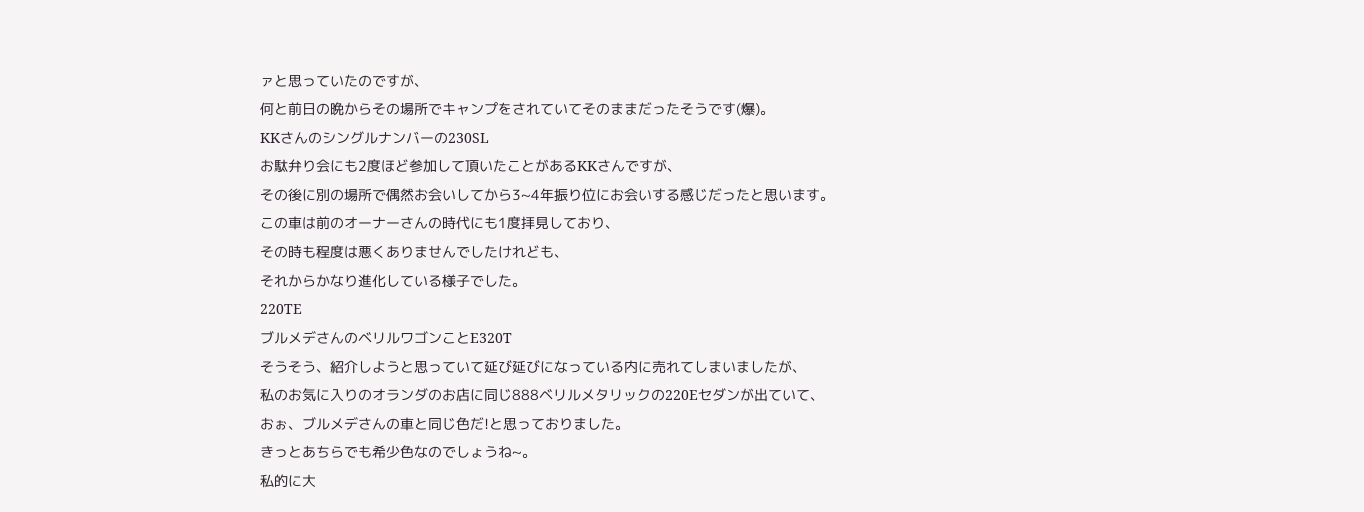ァと思っていたのですが、
何と前日の晩からその場所でキャンプをされていてそのままだったそうです(爆)。
KKさんのシングルナンバーの230SL
お駄弁り会にも2度ほど参加して頂いたことがあるKKさんですが、
その後に別の場所で偶然お会いしてから3~4年振り位にお会いする感じだったと思います。
この車は前のオーナーさんの時代にも1度拝見しており、
その時も程度は悪くありませんでしたけれども、
それからかなり進化している様子でした。
220TE
ブルメデさんのベリルワゴンことE320T
そうそう、紹介しようと思っていて延び延びになっている内に売れてしまいましたが、
私のお気に入りのオランダのお店に同じ888ベリルメタリックの220Eセダンが出ていて、
おぉ、ブルメデさんの車と同じ色だ!と思っておりました。
きっとあちらでも希少色なのでしょうね~。
私的に大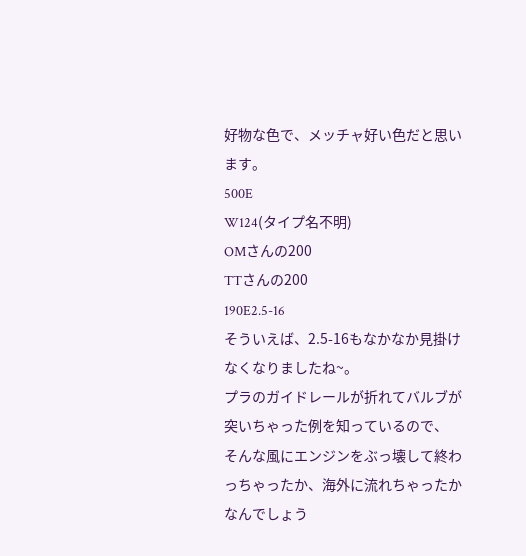好物な色で、メッチャ好い色だと思います。
500E
W124(タイプ名不明)
OMさんの200
TTさんの200
190E2.5-16
そういえば、2.5-16もなかなか見掛けなくなりましたね~。
プラのガイドレールが折れてバルブが突いちゃった例を知っているので、
そんな風にエンジンをぶっ壊して終わっちゃったか、海外に流れちゃったかなんでしょう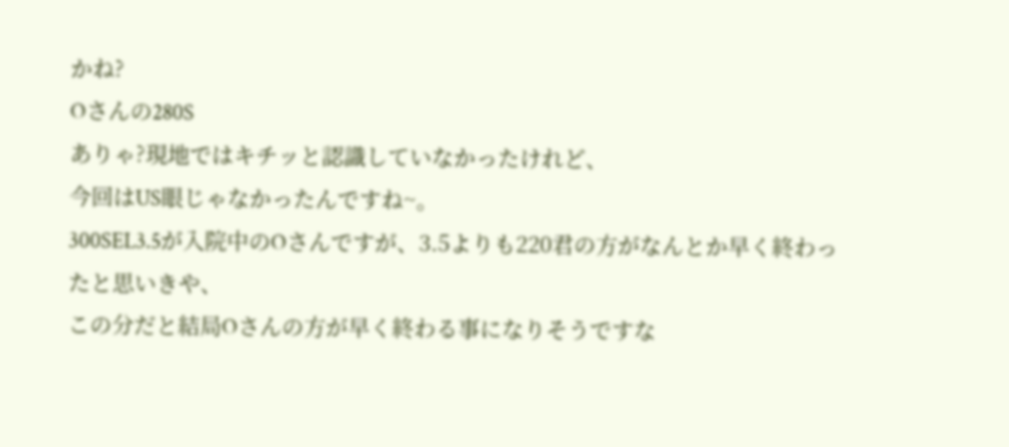かね?
Oさんの280S
ありゃ?現地ではキチッと認識していなかったけれど、
今回はUS眼じゃなかったんですね~。
300SEL3.5が入院中のOさんですが、3.5よりも220君の方がなんとか早く終わったと思いきや、
この分だと結局Oさんの方が早く終わる事になりそうですな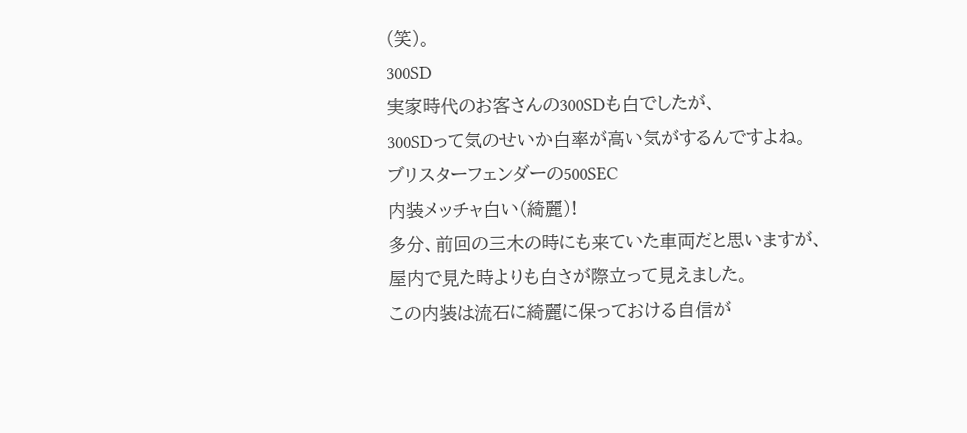(笑)。
300SD
実家時代のお客さんの300SDも白でしたが、
300SDって気のせいか白率が高い気がするんですよね。
ブリスターフェンダーの500SEC
内装メッチャ白い(綺麗)!
多分、前回の三木の時にも来ていた車両だと思いますが、
屋内で見た時よりも白さが際立って見えました。
この内装は流石に綺麗に保っておける自信が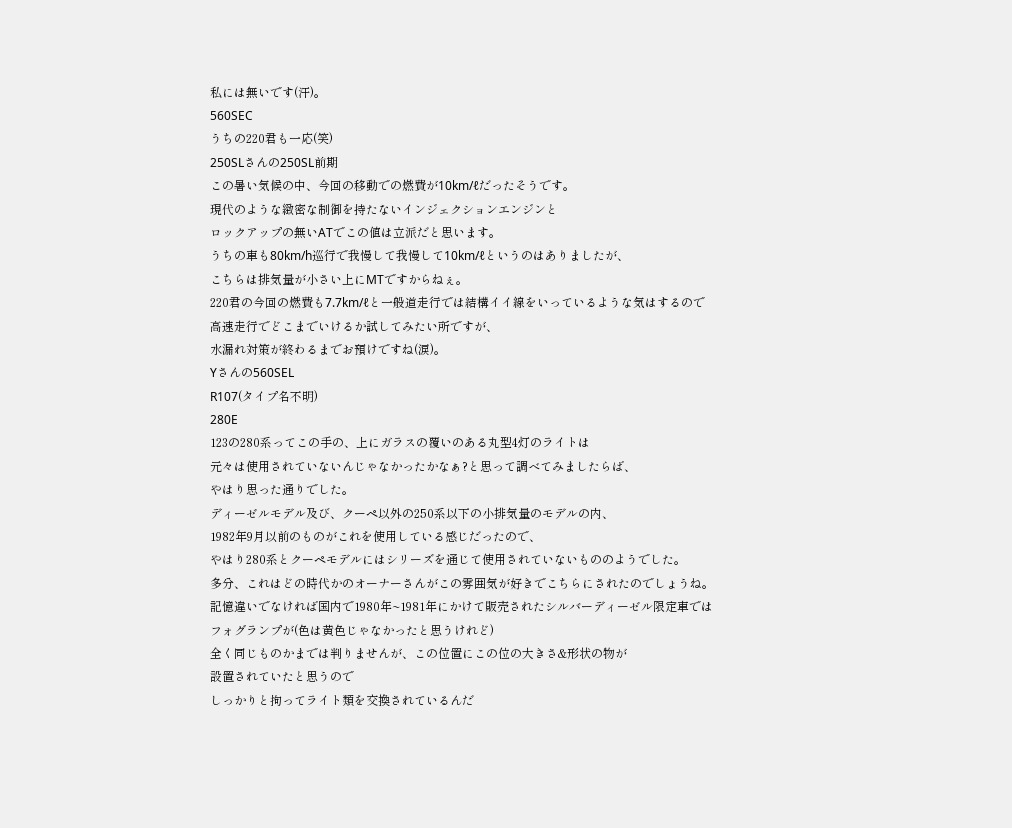私には無いです(汗)。
560SEC
うちの220君も一応(笑)
250SLさんの250SL前期
この暑い気候の中、今回の移動での燃費が10km/ℓだったそうです。
現代のような緻密な制御を持たないインジェクションエンジンと
ロックアップの無いATでこの値は立派だと思います。
うちの車も80km/h巡行で我慢して我慢して10km/ℓというのはありましたが、
こちらは排気量が小さい上にMTですからねぇ。
220君の今回の燃費も7.7km/ℓと一般道走行では結構イイ線をいっているような気はするので
高速走行でどこまでいけるか試してみたい所ですが、
水漏れ対策が終わるまでお預けですね(涙)。
Yさんの560SEL
R107(タイプ名不明)
280E
123の280系ってこの手の、上にガラスの覆いのある丸型4灯のライトは
元々は使用されていないんじゃなかったかなぁ?と思って調べてみましたらば、
やはり思った通りでした。
ディーゼルモデル及び、クーペ以外の250系以下の小排気量のモデルの内、
1982年9月以前のものがこれを使用している感じだったので、
やはり280系とクーペモデルにはシリーズを通じて使用されていないもののようでした。
多分、これはどの時代かのオーナーさんがこの雰囲気が好きでこちらにされたのでしょうね。
記憶違いでなければ国内で1980年~1981年にかけて販売されたシルバーディーゼル限定車では
フォグランプが(色は黄色じゃなかったと思うけれど)
全く同じものかまでは判りませんが、この位置にこの位の大きさ&形状の物が
設置されていたと思うので
しっかりと拘ってライト類を交換されているんだ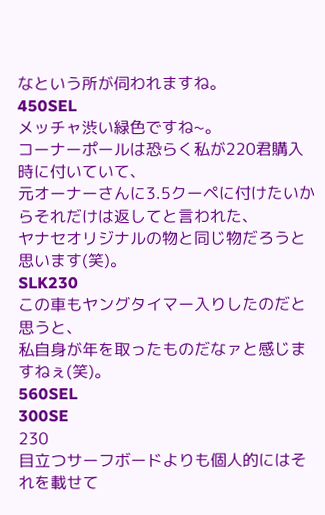なという所が伺われますね。
450SEL
メッチャ渋い緑色ですね~。
コーナーポールは恐らく私が220君購入時に付いていて、
元オーナーさんに3.5クーペに付けたいからそれだけは返してと言われた、
ヤナセオリジナルの物と同じ物だろうと思います(笑)。
SLK230
この車もヤングタイマー入りしたのだと思うと、
私自身が年を取ったものだなァと感じますねぇ(笑)。
560SEL
300SE
230
目立つサーフボードよりも個人的にはそれを載せて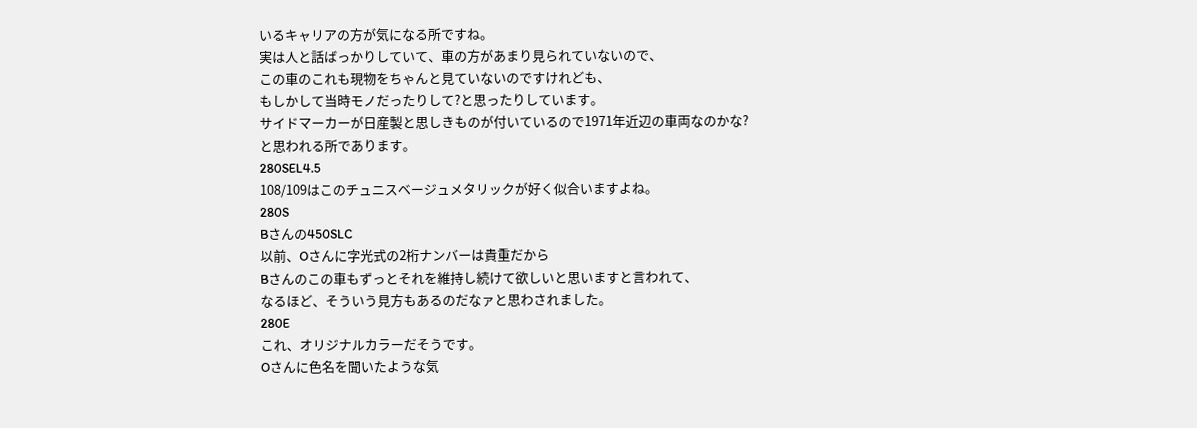いるキャリアの方が気になる所ですね。
実は人と話ばっかりしていて、車の方があまり見られていないので、
この車のこれも現物をちゃんと見ていないのですけれども、
もしかして当時モノだったりして?と思ったりしています。
サイドマーカーが日産製と思しきものが付いているので1971年近辺の車両なのかな?
と思われる所であります。
280SEL4.5
108/109はこのチュニスベージュメタリックが好く似合いますよね。
280S
Bさんの450SLC
以前、Oさんに字光式の2桁ナンバーは貴重だから
Bさんのこの車もずっとそれを維持し続けて欲しいと思いますと言われて、
なるほど、そういう見方もあるのだなァと思わされました。
280E
これ、オリジナルカラーだそうです。
Oさんに色名を聞いたような気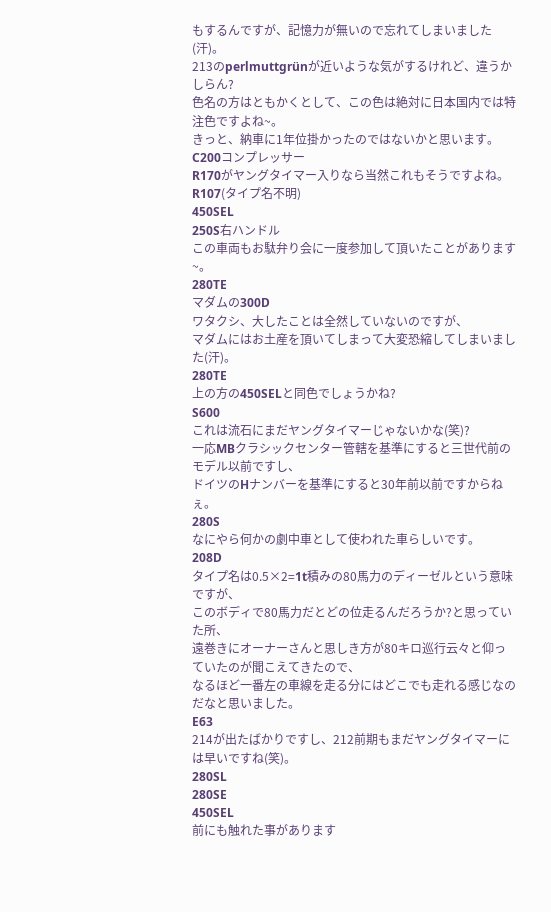もするんですが、記憶力が無いので忘れてしまいました(汗)。
213のperlmuttgrünが近いような気がするけれど、違うかしらん?
色名の方はともかくとして、この色は絶対に日本国内では特注色ですよね~。
きっと、納車に1年位掛かったのではないかと思います。
C200コンプレッサー
R170がヤングタイマー入りなら当然これもそうですよね。
R107(タイプ名不明)
450SEL
250S右ハンドル
この車両もお駄弁り会に一度参加して頂いたことがあります~。
280TE
マダムの300D
ワタクシ、大したことは全然していないのですが、
マダムにはお土産を頂いてしまって大変恐縮してしまいました(汗)。
280TE
上の方の450SELと同色でしょうかね?
S600
これは流石にまだヤングタイマーじゃないかな(笑)?
一応MBクラシックセンター管轄を基準にすると三世代前のモデル以前ですし、
ドイツのHナンバーを基準にすると30年前以前ですからねぇ。
280S
なにやら何かの劇中車として使われた車らしいです。
208D
タイプ名は0.5×2=1t積みの80馬力のディーゼルという意味ですが、
このボディで80馬力だとどの位走るんだろうか?と思っていた所、
遠巻きにオーナーさんと思しき方が80キロ巡行云々と仰っていたのが聞こえてきたので、
なるほど一番左の車線を走る分にはどこでも走れる感じなのだなと思いました。
E63
214が出たばかりですし、212前期もまだヤングタイマーには早いですね(笑)。
280SL
280SE
450SEL
前にも触れた事があります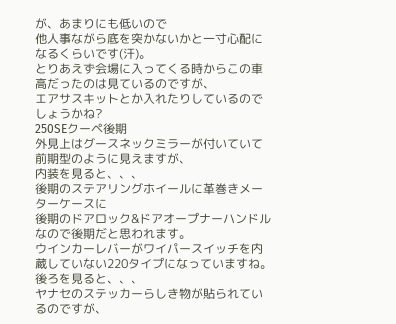が、あまりにも低いので
他人事ながら底を突かないかと一寸心配になるくらいです(汗)。
とりあえず会場に入ってくる時からこの車高だったのは見ているのですが、
エアサスキットとか入れたりしているのでしょうかね?
250SEクーペ後期
外見上はグースネックミラーが付いていて前期型のように見えますが、
内装を見ると、、、
後期のステアリングホイールに革巻きメーターケースに
後期のドアロック&ドアオープナーハンドルなので後期だと思われます。
ウインカーレバーがワイパースイッチを内蔵していない220タイプになっていますね。
後ろを見ると、、、
ヤナセのステッカーらしき物が貼られているのですが、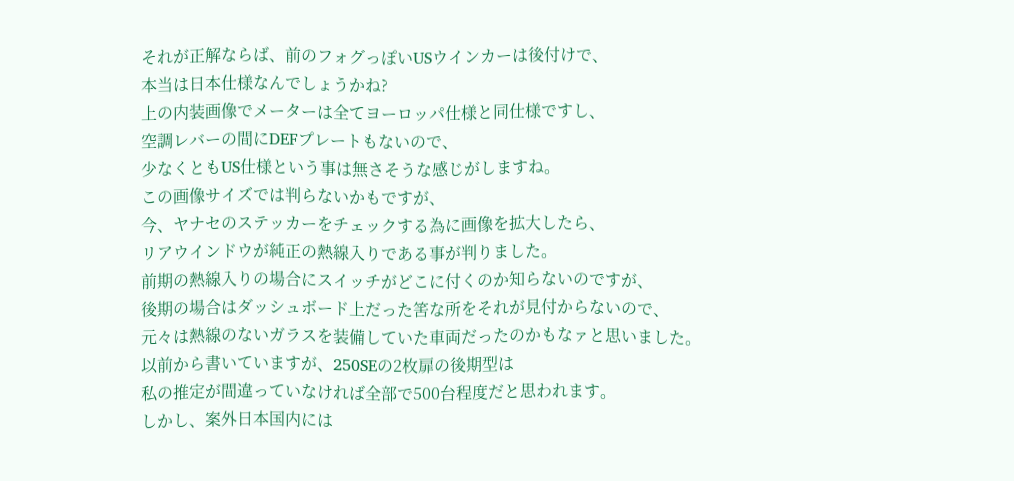それが正解ならば、前のフォグっぽいUSウインカーは後付けで、
本当は日本仕様なんでしょうかね?
上の内装画像でメーターは全てヨーロッパ仕様と同仕様ですし、
空調レバーの間にDEFプレートもないので、
少なくともUS仕様という事は無さそうな感じがしますね。
この画像サイズでは判らないかもですが、
今、ヤナセのステッカーをチェックする為に画像を拡大したら、
リアウインドウが純正の熱線入りである事が判りました。
前期の熱線入りの場合にスイッチがどこに付くのか知らないのですが、
後期の場合はダッシュボード上だった筈な所をそれが見付からないので、
元々は熱線のないガラスを装備していた車両だったのかもなァと思いました。
以前から書いていますが、250SEの2枚扉の後期型は
私の推定が間違っていなければ全部で500台程度だと思われます。
しかし、案外日本国内には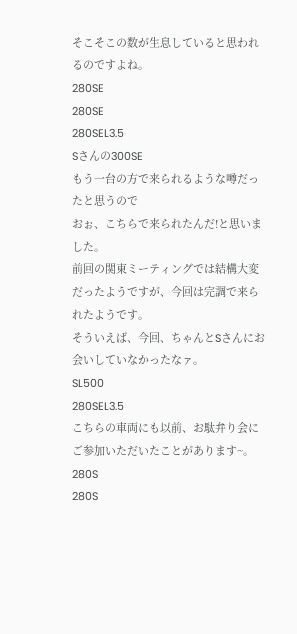そこそこの数が生息していると思われるのですよね。
280SE
280SE
280SEL3.5
Sさんの300SE
もう一台の方で来られるような噂だったと思うので
おぉ、こちらで来られたんだ!と思いました。
前回の関東ミーティングでは結構大変だったようですが、今回は完調で来られたようです。
そういえば、今回、ちゃんとSさんにお会いしていなかったなァ。
SL500
280SEL3.5
こちらの車両にも以前、お駄弁り会にご参加いただいたことがあります~。
280S
280S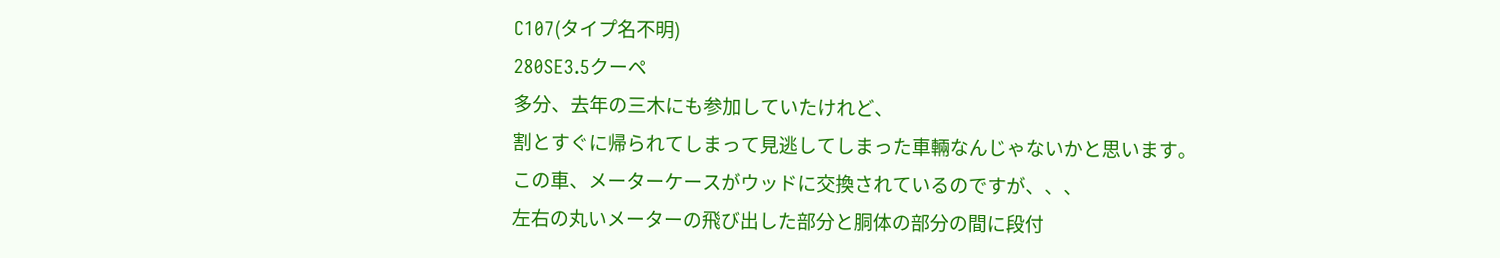C107(タイプ名不明)
280SE3.5クーペ
多分、去年の三木にも参加していたけれど、
割とすぐに帰られてしまって見逃してしまった車輛なんじゃないかと思います。
この車、メーターケースがウッドに交換されているのですが、、、
左右の丸いメーターの飛び出した部分と胴体の部分の間に段付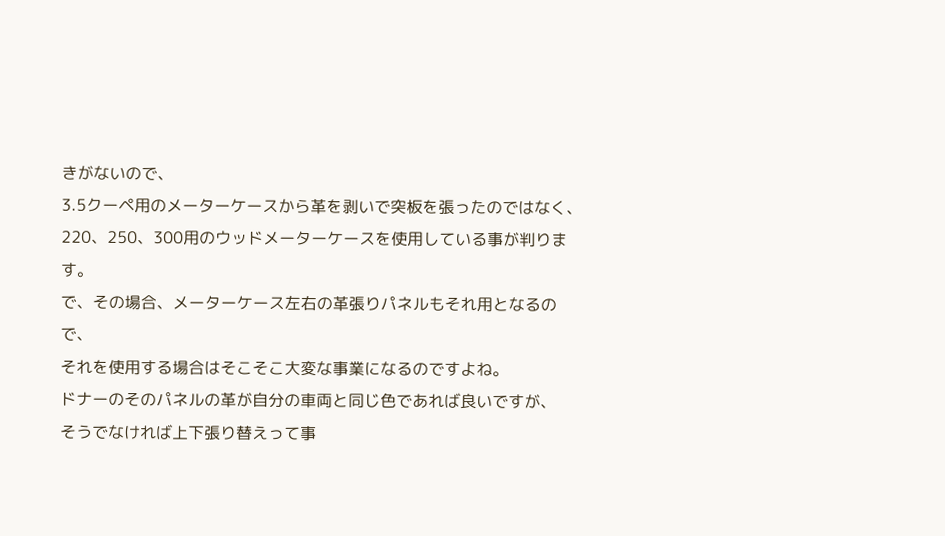きがないので、
3.5クーペ用のメーターケースから革を剥いで突板を張ったのではなく、
220、250、300用のウッドメーターケースを使用している事が判ります。
で、その場合、メーターケース左右の革張りパネルもそれ用となるので、
それを使用する場合はそこそこ大変な事業になるのですよね。
ドナーのそのパネルの革が自分の車両と同じ色であれば良いですが、
そうでなければ上下張り替えって事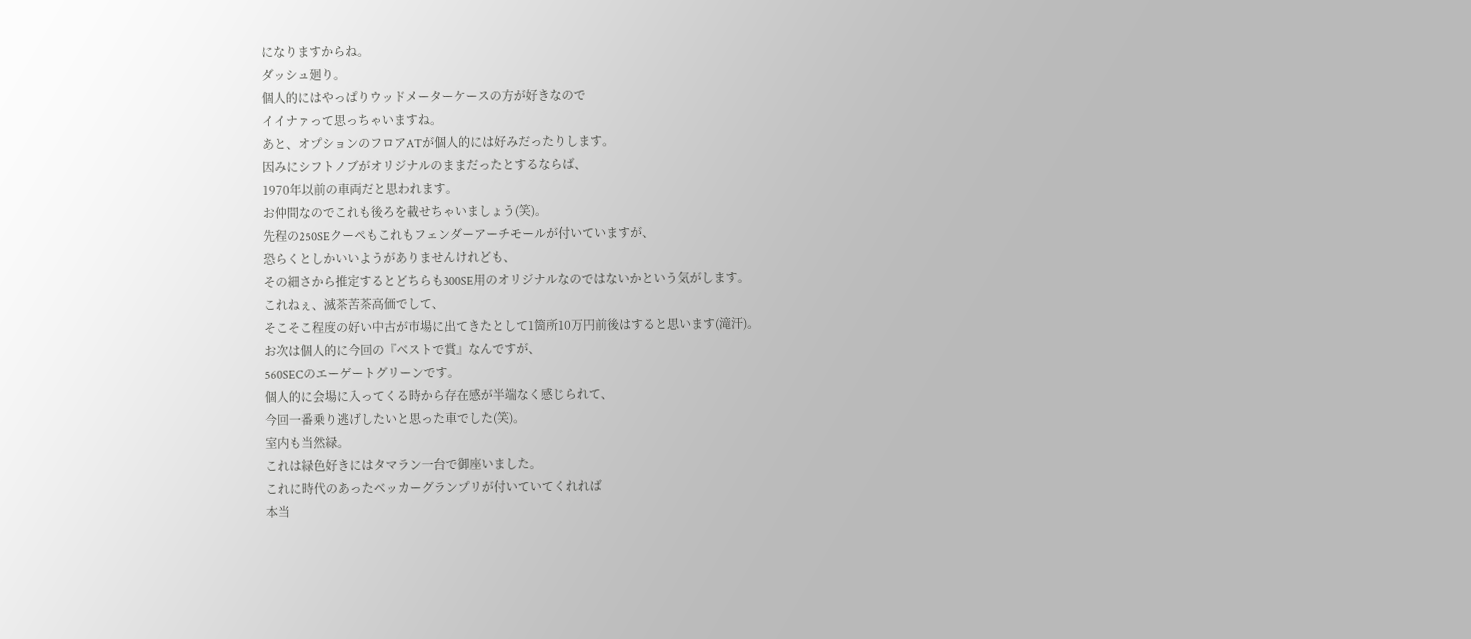になりますからね。
ダッシュ廻り。
個人的にはやっぱりウッドメーターケースの方が好きなので
イイナァって思っちゃいますね。
あと、オプションのフロアATが個人的には好みだったりします。
因みにシフトノブがオリジナルのままだったとするならば、
1970年以前の車両だと思われます。
お仲間なのでこれも後ろを載せちゃいましょう(笑)。
先程の250SEクーペもこれもフェンダーアーチモールが付いていますが、
恐らくとしかいいようがありませんけれども、
その細さから推定するとどちらも300SE用のオリジナルなのではないかという気がします。
これねぇ、滅茶苦茶高価でして、
そこそこ程度の好い中古が市場に出てきたとして1箇所10万円前後はすると思います(滝汗)。
お次は個人的に今回の『ベストで賞』なんですが、
560SECのエーゲートグリーンです。
個人的に会場に入ってくる時から存在感が半端なく感じられて、
今回一番乗り逃げしたいと思った車でした(笑)。
室内も当然緑。
これは緑色好きにはタマラン一台で御座いました。
これに時代のあったベッカーグランプリが付いていてくれれば
本当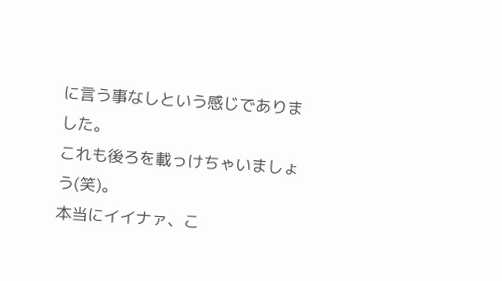に言う事なしという感じでありました。
これも後ろを載っけちゃいましょう(笑)。
本当にイイナァ、こ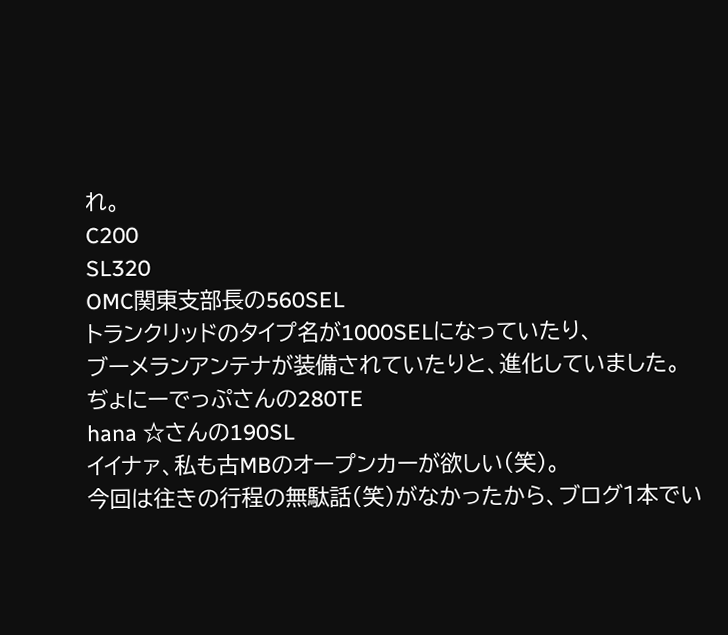れ。
C200
SL320
OMC関東支部長の560SEL
トランクリッドのタイプ名が1000SELになっていたり、
ブーメランアンテナが装備されていたりと、進化していました。
ぢょにーでっぷさんの280TE
hana ☆さんの190SL
イイナァ、私も古MBのオープンカーが欲しい(笑)。
今回は往きの行程の無駄話(笑)がなかったから、ブログ1本でい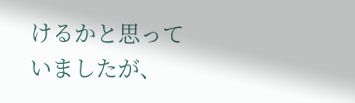けるかと思っていましたが、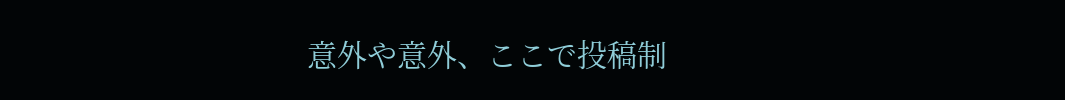意外や意外、ここで投稿制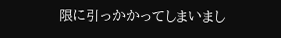限に引っかかってしまいまし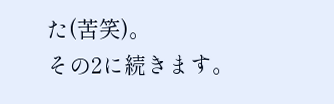た(苦笑)。
その2に続きます。